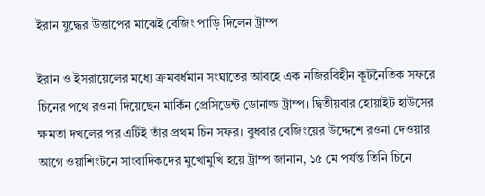ইরান যুদ্ধের উত্তাপের মাঝেই বেজিং পাড়ি দিলেন ট্রাম্প

ইরান ও ইসরায়েলের মধ্যে ক্রমবর্ধমান সংঘাতের আবহে এক নজিরবিহীন কূটনৈতিক সফরে চিনের পথে রওনা দিয়েছেন মার্কিন প্রেসিডেন্ট ডোনাল্ড ট্রাম্প। দ্বিতীয়বার হোয়াইট হাউসের ক্ষমতা দখলের পর এটিই তাঁর প্রথম চিন সফর। বুধবার বেজিংয়ের উদ্দেশে রওনা দেওয়ার আগে ওয়াশিংটনে সাংবাদিকদের মুখোমুখি হয়ে ট্রাম্প জানান, ১৫ মে পর্যন্ত তিনি চিনে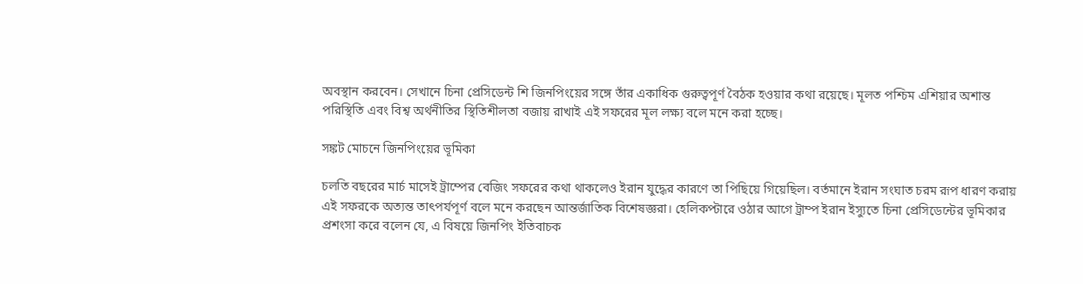অবস্থান করবেন। সেখানে চিনা প্রেসিডেন্ট শি জিনপিংয়ের সঙ্গে তাঁর একাধিক গুরুত্বপূর্ণ বৈঠক হওয়ার কথা রয়েছে। মূলত পশ্চিম এশিয়ার অশান্ত পরিস্থিতি এবং বিশ্ব অর্থনীতির স্থিতিশীলতা বজায় রাখাই এই সফরের মূল লক্ষ্য বলে মনে করা হচ্ছে।

সঙ্কট মোচনে জিনপিংয়ের ভূমিকা

চলতি বছরের মার্চ মাসেই ট্রাম্পের বেজিং সফরের কথা থাকলেও ইরান যুদ্ধের কারণে তা পিছিয়ে গিয়েছিল। বর্তমানে ইরান সংঘাত চরম রূপ ধারণ করায় এই সফরকে অত্যন্ত তাৎপর্যপূর্ণ বলে মনে করছেন আন্তর্জাতিক বিশেষজ্ঞরা। হেলিকপ্টারে ওঠার আগে ট্রাম্প ইরান ইস্যুতে চিনা প্রেসিডেন্টের ভূমিকার প্রশংসা করে বলেন যে, এ বিষয়ে জিনপিং ইতিবাচক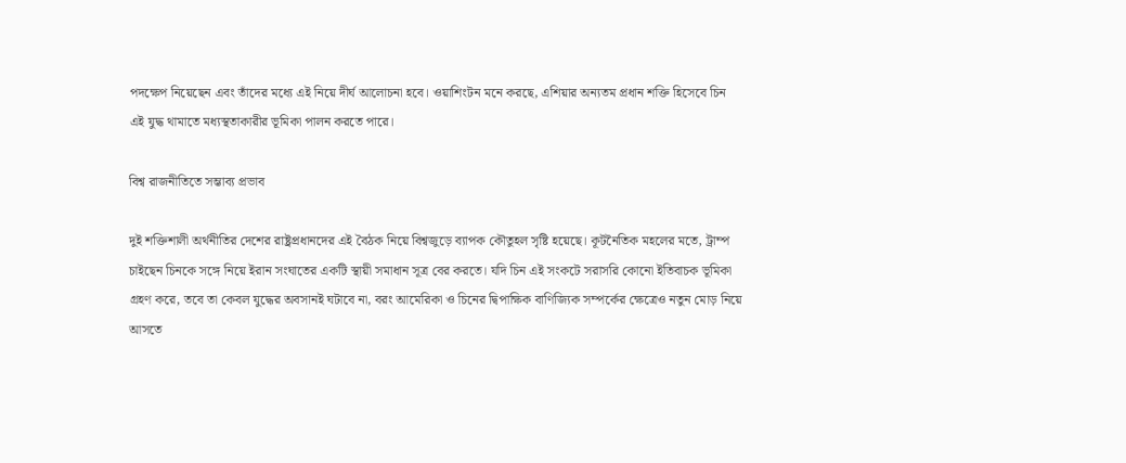পদক্ষেপ নিয়েছেন এবং তাঁদের মধ্যে এই নিয়ে দীর্ঘ আলোচনা হবে। ওয়াশিংটন মনে করছে, এশিয়ার অন্যতম প্রধান শক্তি হিসেবে চিন এই যুদ্ধ থামাতে মধ্যস্থতাকারীর ভূমিকা পালন করতে পারে।

বিশ্ব রাজনীতিতে সম্ভাব্য প্রভাব

দুই শক্তিশালী অর্থনীতির দেশের রাষ্ট্রপ্রধানদের এই বৈঠক নিয়ে বিশ্বজুড়ে ব্যাপক কৌতুহল সৃষ্টি হয়েছে। কূটনৈতিক মহলের মতে, ট্রাম্প চাইছেন চিনকে সঙ্গে নিয়ে ইরান সংঘাতের একটি স্থায়ী সমাধান সূত্র বের করতে। যদি চিন এই সংকটে সরাসরি কোনো ইতিবাচক ভূমিকা গ্রহণ করে, তবে তা কেবল যুদ্ধের অবসানই ঘটাবে না, বরং আমেরিকা ও চিনের দ্বিপাক্ষিক বাণিজ্যিক সম্পর্কের ক্ষেত্রেও নতুন মোড় নিয়ে আসতে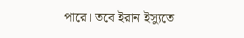পারে। তবে ইরান ইস্যুতে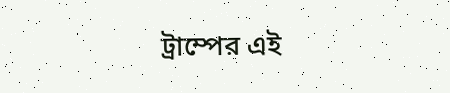ট্রাম্পের এই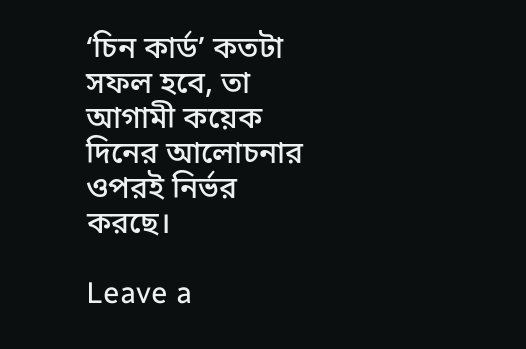‘চিন কার্ড’ কতটা সফল হবে, তা আগামী কয়েক দিনের আলোচনার ওপরই নির্ভর করছে।

Leave a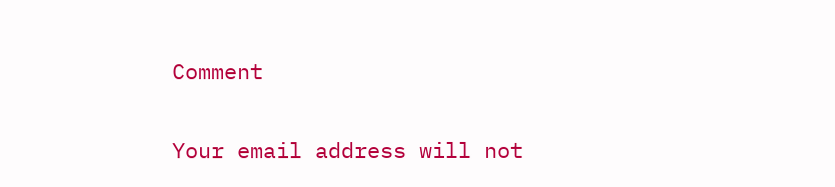Comment

Your email address will not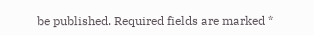be published. Required fields are marked *